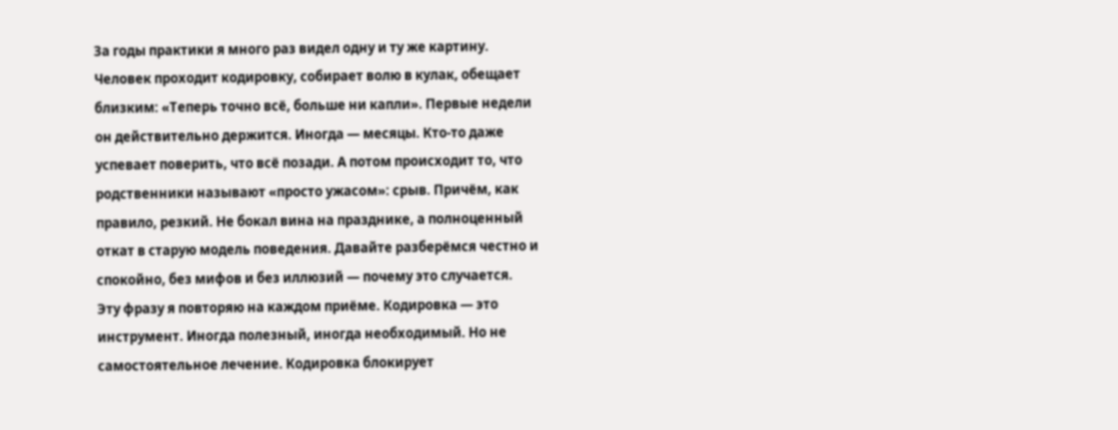За годы практики я много раз видел одну и ту же картину.
Человек проходит кодировку, собирает волю в кулак, обещает близким: «Теперь точно всё, больше ни капли». Первые недели он действительно держится. Иногда — месяцы. Кто-то даже успевает поверить, что всё позади. А потом происходит то, что родственники называют «просто ужасом»: срыв. Причём, как правило, резкий. Не бокал вина на празднике, а полноценный откат в старую модель поведения. Давайте разберёмся честно и спокойно, без мифов и без иллюзий — почему это случается.
Эту фразу я повторяю на каждом приёме. Кодировка — это инструмент. Иногда полезный, иногда необходимый. Но не самостоятельное лечение. Кодировка блокирует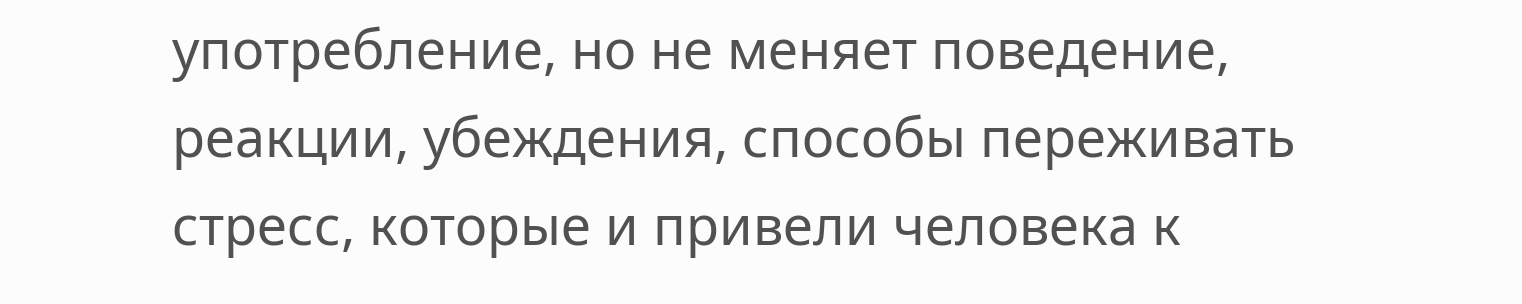употребление, но не меняет поведение, реакции, убеждения, способы переживать стресс, которые и привели человека к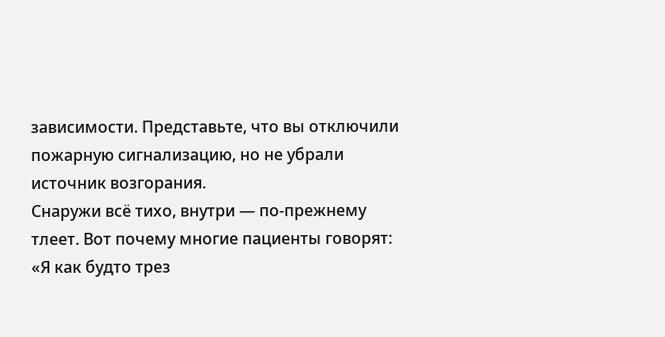зависимости. Представьте, что вы отключили пожарную сигнализацию, но не убрали источник возгорания.
Снаружи всё тихо, внутри — по-прежнему тлеет. Вот почему многие пациенты говорят: «Я как будто трез